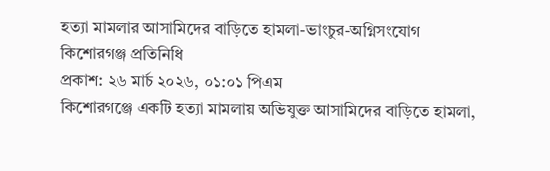হত্যা মামলার আসামিদের বাড়িতে হামলা-ভাংচুর-অগ্নিসংযোগ
কিশোরগঞ্জ প্রতিনিধি
প্রকাশ: ২৬ মার্চ ২০২৬, ০১:০১ পিএম
কিশোরগঞ্জে একটি হত্যা মামলায় অভিযুক্ত আসামিদের বাড়িতে হামলা,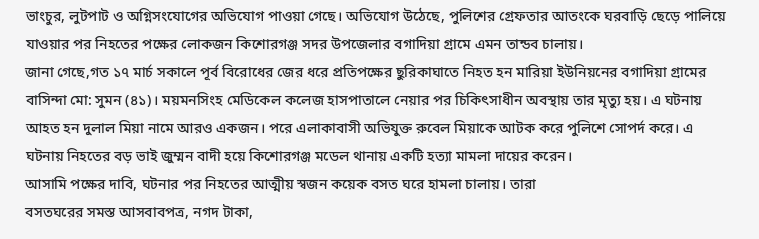ভাংচুর, লুটপাট ও অগ্নিসংযোগের অভিযোগ পাওয়া গেছে। অভিযোগ উঠেছে, পুলিশের গ্রেফতার আতংকে ঘরবাড়ি ছেড়ে পালিয়ে যাওয়ার পর নিহতের পক্ষের লোকজন কিশোরগঞ্জ সদর উপজেলার বগাদিয়া গ্রামে এমন তান্ডব চালায়।
জানা গেছে,গত ১৭ মার্চ সকালে পূর্ব বিরোধের জের ধরে প্রতিপক্ষের ছুরিকাঘাতে নিহত হন মারিয়া ইউনিয়নের বগাদিয়া গ্রামের বাসিন্দা মো: সুমন (৪১)। ময়মনসিংহ মেডিকেল কলেজ হাসপাতালে নেয়ার পর চিকিৎসাধীন অবস্থায় তার মৃত্যু হয়। এ ঘটনায় আহত হন দুলাল মিয়া নামে আরও একজন। পরে এলাকাবাসী অভিযুক্ত রুবেল মিয়াকে আটক করে পুলিশে সোপর্দ করে। এ ঘটনায় নিহতের বড় ভাই জুম্মন বাদী হয়ে কিশোরগঞ্জ মডেল থানায় একটি হত্যা মামলা দায়ের করেন।
আসামি পক্ষের দাবি, ঘটনার পর নিহতের আত্মীয় স্বজন কয়েক বসত ঘরে হামলা চালায়। তারা
বসতঘরের সমস্ত আসবাবপত্র, নগদ টাকা,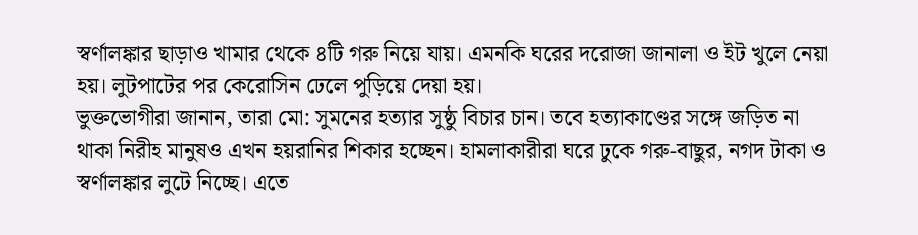স্বর্ণালঙ্কার ছাড়াও খামার থেকে ৪টি গরু নিয়ে যায়। এমনকি ঘরের দরোজা জানালা ও ইট খুলে নেয়া হয়। লুটপাটের পর কেরোসিন ঢেলে পুড়িয়ে দেয়া হয়।
ভুক্তভোগীরা জানান, তারা মো: সুমনের হত্যার সুষ্ঠু বিচার চান। তবে হত্যাকাণ্ডের সঙ্গে জড়িত না থাকা নিরীহ মানুষও এখন হয়রানির শিকার হচ্ছেন। হামলাকারীরা ঘরে ঢুকে গরু-বাছুর, নগদ টাকা ও স্বর্ণালঙ্কার লুটে নিচ্ছে। এতে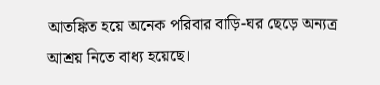আতঙ্কিত হয়ে অনেক পরিবার বাড়ি-ঘর ছেড়ে অন্যত্র আশ্রয় নিতে বাধ্য হয়েছে।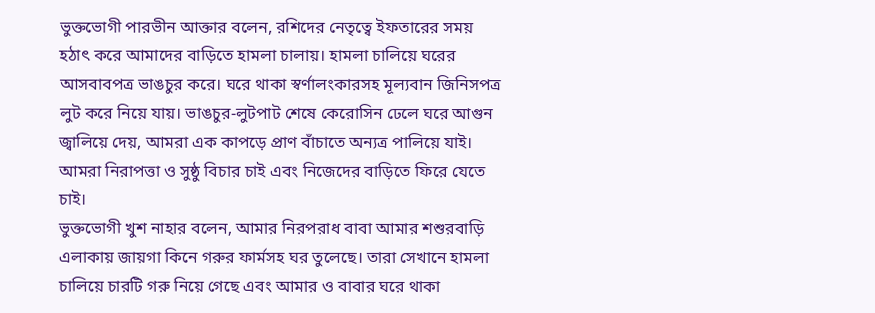ভুক্তভোগী পারভীন আক্তার বলেন, রশিদের নেতৃত্বে ইফতারের সময় হঠাৎ করে আমাদের বাড়িতে হামলা চালায়। হামলা চালিয়ে ঘরের আসবাবপত্র ভাঙচুর করে। ঘরে থাকা স্বর্ণালংকারসহ মূল্যবান জিনিসপত্র লুট করে নিয়ে যায়। ভাঙচুর-লুটপাট শেষে কেরোসিন ঢেলে ঘরে আগুন জ্বালিয়ে দেয়, আমরা এক কাপড়ে প্রাণ বাঁচাতে অন্যত্র পালিয়ে যাই। আমরা নিরাপত্তা ও সুষ্ঠু বিচার চাই এবং নিজেদের বাড়িতে ফিরে যেতে চাই।
ভুক্তভোগী খুশ নাহার বলেন, আমার নিরপরাধ বাবা আমার শশুরবাড়ি এলাকায় জায়গা কিনে গরুর ফার্মসহ ঘর তুলেছে। তারা সেখানে হামলা চালিয়ে চারটি গরু নিয়ে গেছে এবং আমার ও বাবার ঘরে থাকা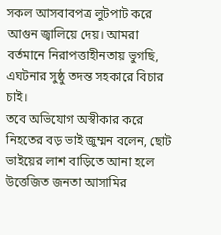সকল আসবাবপত্র লুটপাট করে আগুন জ্বালিয়ে দেয়। আমরা বর্তমানে নিরাপত্তাহীনতায় ভুগছি, এঘটনার সুষ্ঠু তদন্ত সহকারে বিচার চাই।
তবে অভিযোগ অস্বীকার করে নিহতের বড় ভাই জুম্মন বলেন, ছোট ভাইয়ের লাশ বাড়িতে আনা হলে উত্তেজিত জনতা আসামির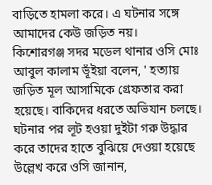বাড়িতে হামলা করে। এ ঘটনার সঙ্গে আমাদের কেউ জড়িত নয়।
কিশোরগঞ্জ সদর মডেল থানার ওসি মোঃ আবুল কালাম ভূঁইয়া বলেন, ' হত্যায় জড়িত মূল আসামিকে গ্রেফতার করা হয়েছে। বাকিদের ধরতে অভিযান চলছে। ঘটনার পর লূট হওয়া দুইটা গরু উদ্ধার করে তাদের হাতে বুঝিয়ে দেওয়া হয়েছে উল্লেখ করে ওসি জানান,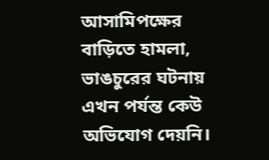আসামিপক্ষের বাড়িতে হামলা, ভাঙচুরের ঘটনায় এখন পর্যন্ত কেউ অভিযোগ দেয়নি।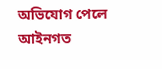অভিযোগ পেলে আইনগত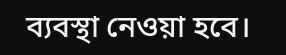ব্যবস্থা নেওয়া হবে।